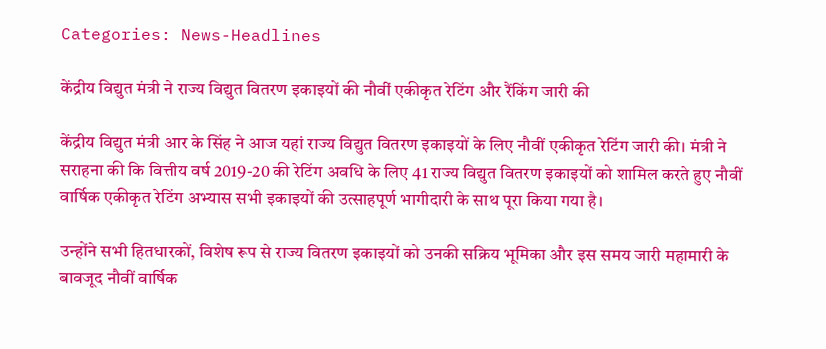Categories: News-Headlines

केंद्रीय विद्युत मंत्री ने राज्य विद्युत वितरण इकाइयों की नौवीं एकीकृत रेटिंग और रैंकिंग जारी की

केंद्रीय विद्युत मंत्री आर के सिंह ने आज यहां राज्य विद्युत वितरण इकाइयों के लिए नौवीं एकीकृत रेटिंग जारी की। मंत्री ने सराहना की कि वित्तीय वर्ष 2019-20 की रेटिंग अवधि के लिए 41 राज्य विद्युत वितरण इकाइयों को शामिल करते हुए नौवीं वार्षिक एकीकृत रेटिंग अभ्यास सभी इकाइयों की उत्साहपूर्ण भागीदारी के साथ पूरा किया गया है।

उन्होंने सभी हितधारकों, विशेष रूप से राज्य वितरण इकाइयों को उनकी सक्रिय भूमिका और इस समय जारी महामारी के बावजूद नौवीं वार्षिक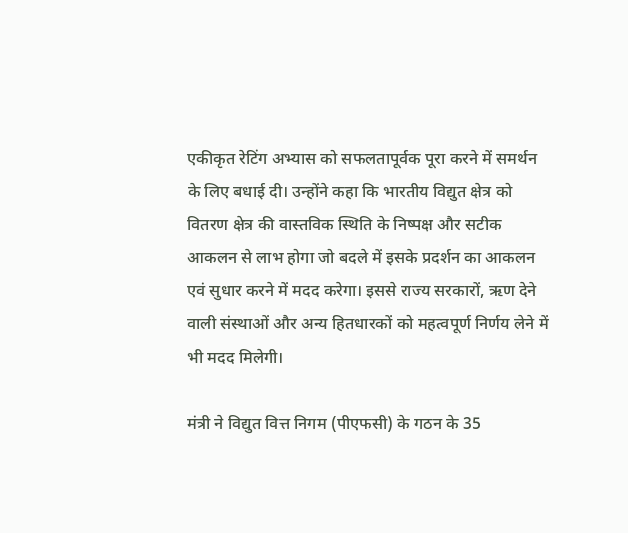एकीकृत रेटिंग अभ्यास को सफलतापूर्वक पूरा करने में समर्थन के लिए बधाई दी। उन्होंने कहा कि भारतीय विद्युत क्षेत्र को वितरण क्षेत्र की वास्तविक स्थिति के निष्पक्ष और सटीक आकलन से लाभ होगा जो बदले में इसके प्रदर्शन का आकलन एवं सुधार करने में मदद करेगा। इससे राज्य सरकारों, ऋण देने वाली संस्थाओं और अन्य हितधारकों को महत्वपूर्ण निर्णय लेने में भी मदद मिलेगी।

मंत्री ने विद्युत वित्त निगम (पीएफसी) के गठन के 35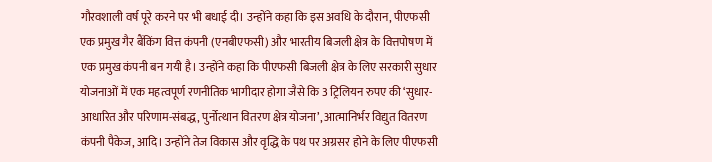गौरवशाली वर्ष पूरे करने पर भी बधाई दी। उन्होंने कहा कि इस अवधि के दौरान, पीएफसी एक प्रमुख गैर बैंकिंग वित्त कंपनी (एनबीएफसी) और भारतीय बिजली क्षेत्र के वित्तपोषण में एक प्रमुख कंपनी बन गयी है। उन्होंने कहा कि पीएफसी बिजली क्षेत्र के लिए सरकारी सुधार योजनाओं में एक महत्वपूर्ण रणनीतिक भागीदार होगा जैसे कि 3 ट्रिलियन रुपए की ‘सुधार-आधारित और परिणाम-संबद्ध, पुर्नोत्थान वितरण क्षेत्र योजना’, आत्मानिर्भर विद्युत वितरण कंपनी पैकेज, आदि। उन्होंने तेज विकास और वृद्धि के पथ पर अग्रसर होने के लिए पीएफसी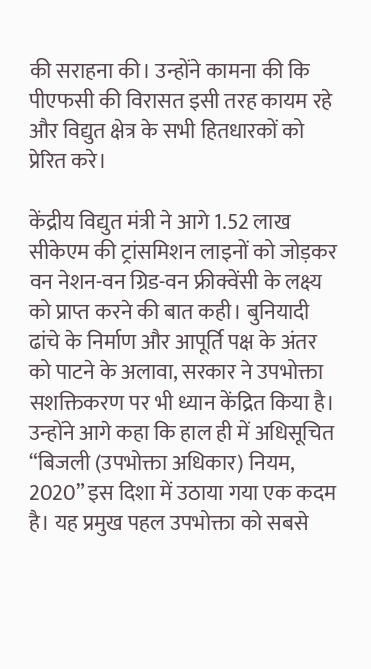की सराहना की। उन्होंने कामना की कि पीएफसी की विरासत इसी तरह कायम रहे और विद्युत क्षेत्र के सभी हितधारकों को प्रेरित करे।

केंद्रीय विद्युत मंत्री ने आगे 1.52 लाख सीकेएम की ट्रांसमिशन लाइनों को जोड़कर वन नेशन-वन ग्रिड-वन फ्रीक्वेंसी के लक्ष्य को प्राप्त करने की बात कही। बुनियादी ढांचे के निर्माण और आपूर्ति पक्ष के अंतर को पाटने के अलावा, सरकार ने उपभोक्ता सशक्तिकरण पर भी ध्यान केंद्रित किया है। उन्होंने आगे कहा कि हाल ही में अधिसूचित “बिजली (उपभोक्ता अधिकार) नियम, 2020” इस दिशा में उठाया गया एक कदम है। यह प्रमुख पहल उपभोक्ता को सबसे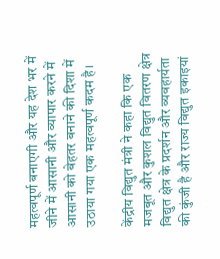महत्वपूर्ण बनाएगी और यह देश भर में जीने में आसानी और व्यापार करने में आसानी को बेहतर बनाने की दिशा में उठाया गया एक महत्वपूर्ण कदम है।

केंद्रीय विद्युत मंत्री ने कहा कि एक मजबूत और कुशल विद्युत वितरण क्षेत्र विद्युत क्षेत्र के प्रदर्शन और व्यवहार्यता की कुंजी है और राज्य विद्युत इकाइयां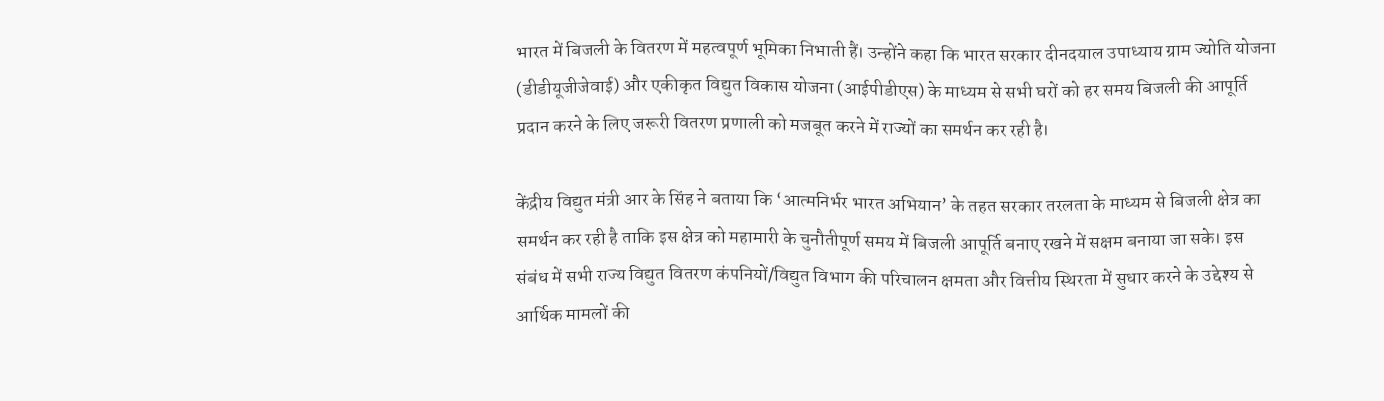भारत में बिजली के वितरण में महत्वपूर्ण भूमिका निभाती हैं। उन्होंने कहा कि भारत सरकार दीनदयाल उपाध्याय ग्राम ज्योति योजना (डीडीयूजीजेवाई) और एकीकृत विद्युत विकास योजना (आईपीडीएस) के माध्यम से सभी घरों को हर समय बिजली की आपूर्ति प्रदान करने के लिए जरूरी वितरण प्रणाली को मजबूत करने में राज्यों का समर्थन कर रही है।

केंद्रीय विद्युत मंत्री आर के सिंह ने बताया कि ‘आत्मनिर्भर भारत अभियान’ के तहत सरकार तरलता के माध्यम से बिजली क्षेत्र का समर्थन कर रही है ताकि इस क्षेत्र को महामारी के चुनौतीपूर्ण समय में बिजली आपूर्ति बनाए रखने में सक्षम बनाया जा सके। इस संबंध में सभी राज्य विद्युत वितरण कंपनियों/विद्युत विभाग की परिचालन क्षमता और वित्तीय स्थिरता में सुधार करने के उद्देश्य से आर्थिक मामलों की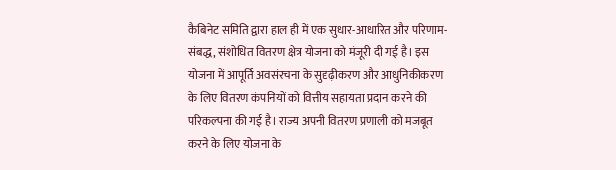कैबिनेट समिति द्वारा हाल ही में एक सुधार-आधारित और परिणाम-संबद्ध, संशोधित वितरण क्षेत्र योजना को मंजूरी दी गई है। इस योजना में आपूर्ति अवसंरचना के सुदृढ़ीकरण और आधुनिकीकरण के लिए वितरण कंपनियों को वित्तीय सहायता प्रदान करने की परिकल्पना की गई है। राज्य अपनी वितरण प्रणाली को मजबूत करने के लिए योजना के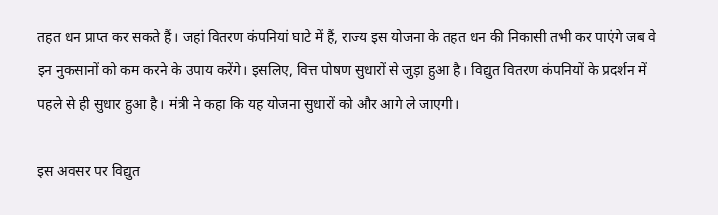तहत धन प्राप्त कर सकते हैं। जहां वितरण कंपनियां घाटे में हैं, राज्य इस योजना के तहत धन की निकासी तभी कर पाएंगे जब वे इन नुकसानों को कम करने के उपाय करेंगे। इसलिए, वित्त पोषण सुधारों से जुड़ा हुआ है। विद्युत वितरण कंपनियों के प्रदर्शन में पहले से ही सुधार हुआ है। मंत्री ने कहा कि यह योजना सुधारों को और आगे ले जाएगी।

इस अवसर पर विद्युत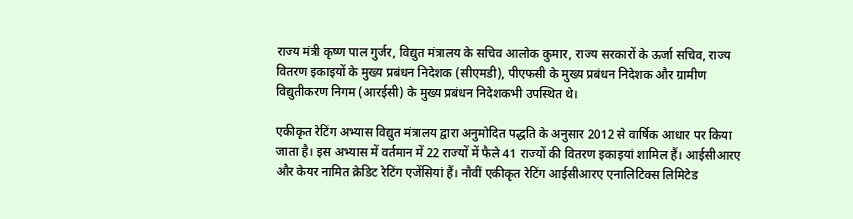राज्य मंत्री कृष्ण पाल गुर्जर, विद्युत मंत्रालय के सचिव आलोक कुमार, राज्य सरकारों के ऊर्जा सचिव, राज्य वितरण इकाइयों के मुख्य प्रबंधन निदेशक (सीएमडी), पीएफसी के मुख्य प्रबंधन निदेशक और ग्रामीण विद्युतीकरण निगम (आरईसी) के मुख्य प्रबंधन निदेशकभी उपस्थित थे।

एकीकृत रेटिंग अभ्यास विद्युत मंत्रालय द्वारा अनुमोदित पद्धति के अनुसार 2012 से वार्षिक आधार पर किया जाता है। इस अभ्यास में वर्तमान में 22 राज्यों में फैले 41 राज्यों की वितरण इकाइयां शामिल हैं। आईसीआरए और केयर नामित क्रेडिट रेटिंग एजेंसियां हैं। नौवीं एकीकृत रेटिंग आईसीआरए एनालिटिक्स लिमिटेड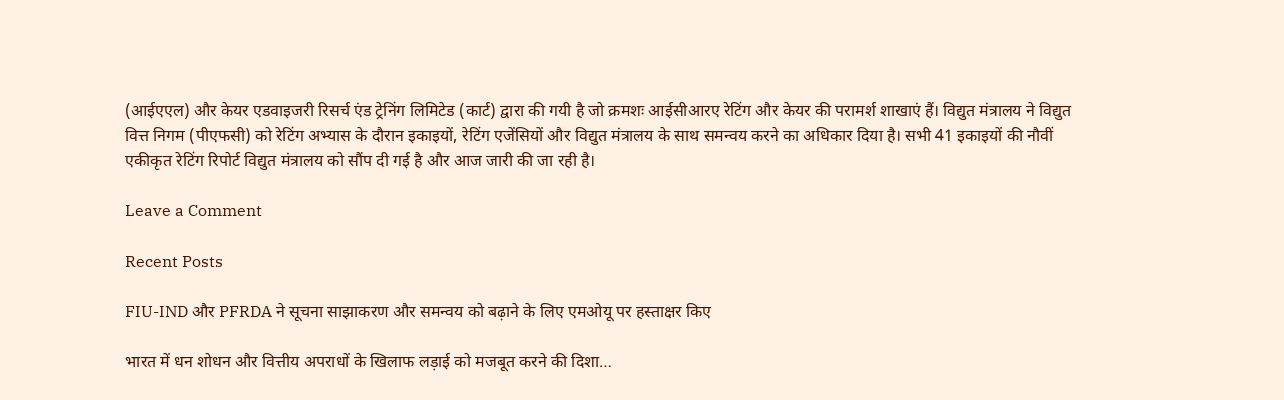(आईएएल) और केयर एडवाइजरी रिसर्च एंड ट्रेनिंग लिमिटेड (कार्ट) द्वारा की गयी है जो क्रमशः आईसीआरए रेटिंग और केयर की परामर्श शाखाएं हैं। विद्युत मंत्रालय ने विद्युत वित्त निगम (पीएफसी) को रेटिंग अभ्यास के दौरान इकाइयों, रेटिंग एजेंसियों और विद्युत मंत्रालय के साथ समन्वय करने का अधिकार दिया है। सभी 41 इकाइयों की नौवीं एकीकृत रेटिंग रिपोर्ट विद्युत मंत्रालय को सौंप दी गई है और आज जारी की जा रही है।

Leave a Comment

Recent Posts

FIU-IND और PFRDA ने सूचना साझाकरण और समन्वय को बढ़ाने के लिए एमओयू पर हस्ताक्षर किए

भारत में धन शोधन और वित्तीय अपराधों के खिलाफ लड़ाई को मजबूत करने की दिशा…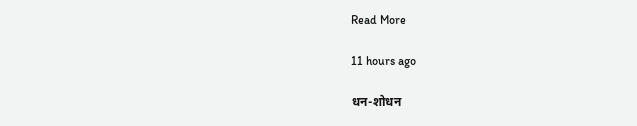Read More

11 hours ago

धन-शोधन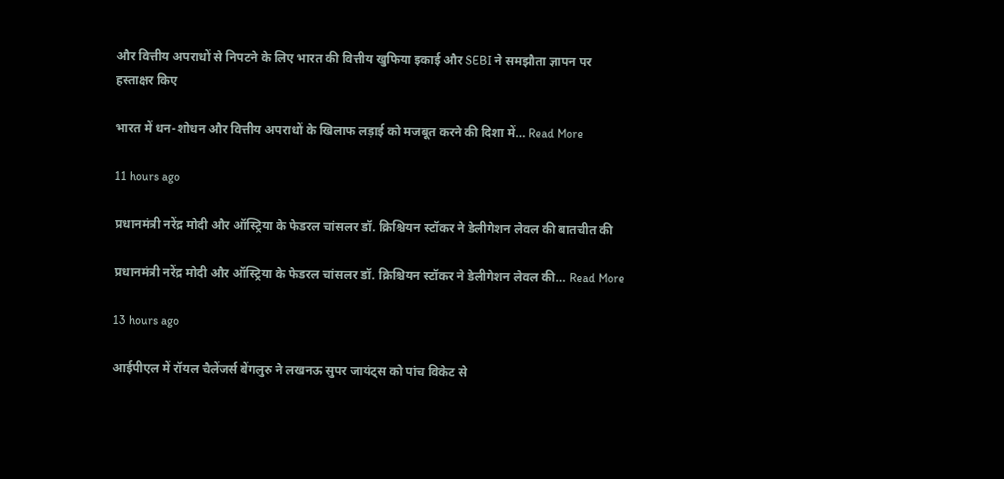और वित्तीय अपराधों से निपटने के लिए भारत की वित्तीय खुफिया इकाई और SEBI ने समझौता ज्ञापन पर हस्ताक्षर किए

भारत में धन-शोधन और वित्तीय अपराधों के खिलाफ लड़ाई को मजबूत करने की दिशा में… Read More

11 hours ago

प्रधानमंत्री नरेंद्र मोदी और ऑस्ट्रिया के फेडरल चांसलर डॉ. क्रिश्चियन स्टॉकर ने डेलीगेशन लेवल की बातचीत की

प्रधानमंत्री नरेंद्र मोदी और ऑस्ट्रिया के फेडरल चांसलर डॉ. क्रिश्चियन स्टॉकर ने डेलीगेशन लेवल की… Read More

13 hours ago

आईपीएल में रॉयल चैलेंजर्स बेंगलुरु ने लखनऊ सुपर जायंट्स को पांच विकेट से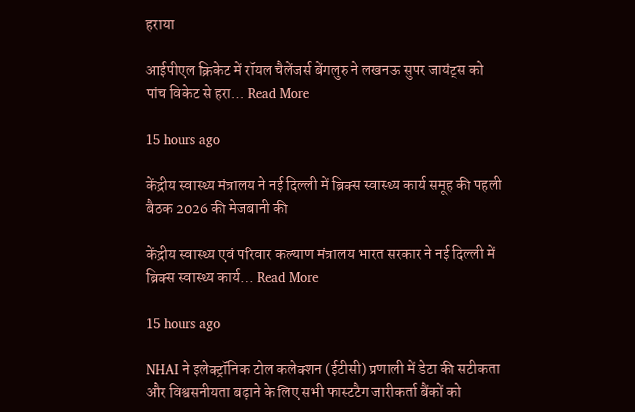हराया

आईपीएल क्रिकेट में रॉयल चैलेंजर्स बेंगलुरु ने लखनऊ सुपर जायंट्स को पांच विकेट से हरा… Read More

15 hours ago

केंद्रीय स्वास्थ्य मंत्रालय ने नई दिल्ली में ब्रिक्स स्वास्थ्य कार्य समूह की पहली बैठक 2026 की मेजबानी की

केंद्रीय स्वास्थ्य एवं परिवार कल्याण मंत्रालय भारत सरकार ने नई दिल्ली में ब्रिक्स स्वास्थ्य कार्य… Read More

15 hours ago

NHAI ने इलेक्ट्रॉनिक टोल कलेक्शन (ईटीसी) प्रणाली में डेटा की सटीकता और विश्वसनीयता बढ़ाने के लिए सभी फास्टटैग जारीकर्ता बैंकों को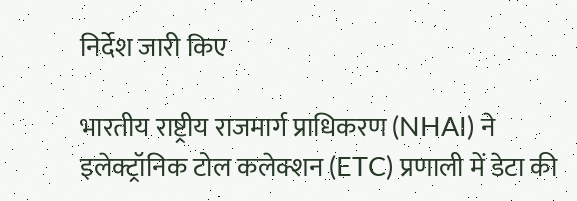निर्देश जारी किए

भारतीय राष्ट्रीय राजमार्ग प्राधिकरण (NHAI) ने इलेक्ट्रॉनिक टोल कलेक्शन (ETC) प्रणाली में डेटा की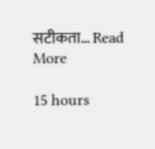सटीकता… Read More

15 hours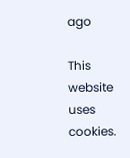ago

This website uses cookies.